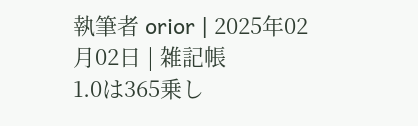執筆者 orior | 2025年02月02日 | 雑記帳
1.0は365乗し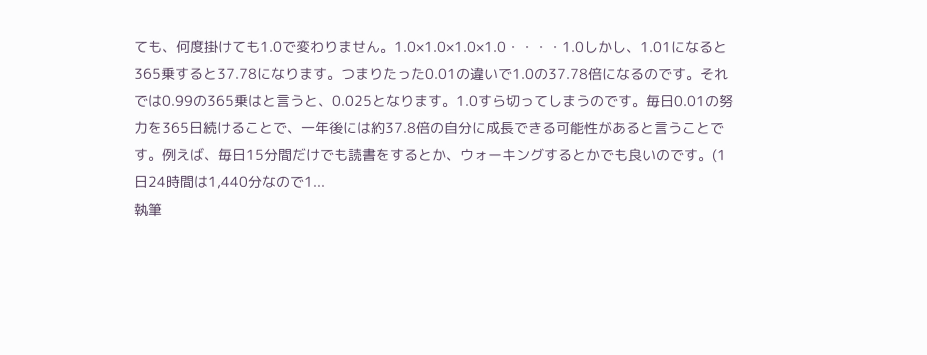ても、何度掛けても1.0で変わりません。1.0×1.0×1.0×1.0・・・・1.0しかし、1.01になると365乗すると37.78になります。つまりたった0.01の違いで1.0の37.78倍になるのです。それでは0.99の365乗はと言うと、0.025となります。1.0すら切ってしまうのです。毎日0.01の努力を365日続けることで、一年後には約37.8倍の自分に成長できる可能性があると言うことです。例えば、毎日15分間だけでも読書をするとか、ウォーキングするとかでも良いのです。(1日24時間は1,440分なので1...
執筆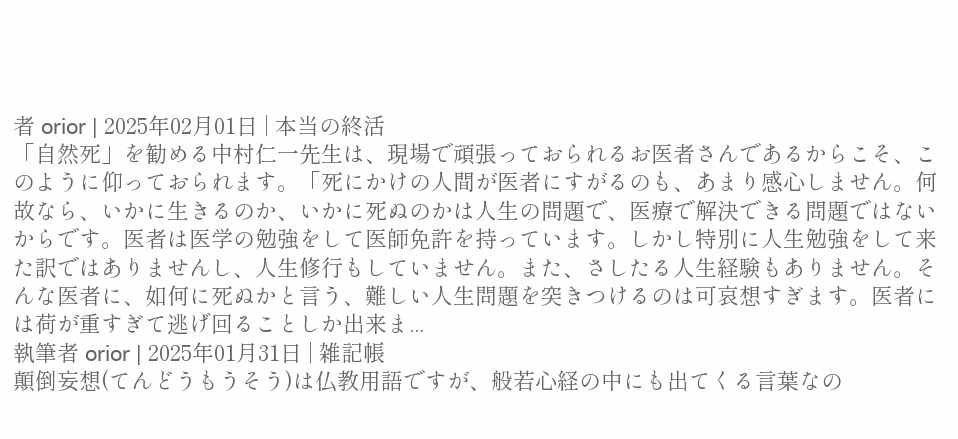者 orior | 2025年02月01日 | 本当の終活
「自然死」を勧める中村仁一先生は、現場で頑張っておられるお医者さんであるからこそ、このように仰っておられます。「死にかけの人間が医者にすがるのも、あまり感心しません。何故なら、いかに生きるのか、いかに死ぬのかは人生の問題で、医療で解決できる問題ではないからです。医者は医学の勉強をして医師免許を持っています。しかし特別に人生勉強をして来た訳ではありませんし、人生修行もしていません。また、さしたる人生経験もありません。そんな医者に、如何に死ぬかと言う、難しい人生問題を突きつけるのは可哀想すぎます。医者には荷が重すぎて逃げ回ることしか出来ま...
執筆者 orior | 2025年01月31日 | 雑記帳
顛倒妄想(てんどうもうそう)は仏教用語ですが、般若心経の中にも出てくる言葉なの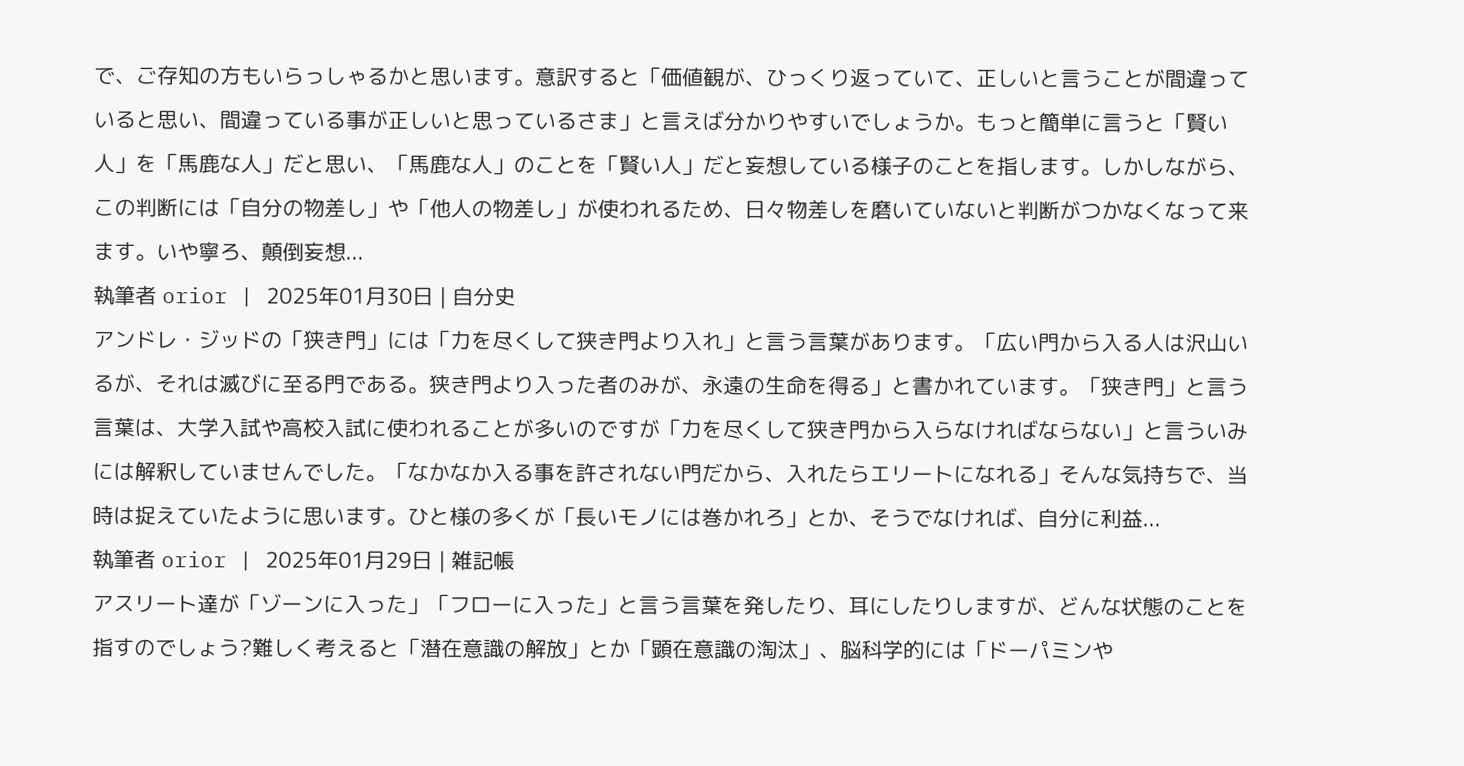で、ご存知の方もいらっしゃるかと思います。意訳すると「価値観が、ひっくり返っていて、正しいと言うことが間違っていると思い、間違っている事が正しいと思っているさま」と言えば分かりやすいでしょうか。もっと簡単に言うと「賢い人」を「馬鹿な人」だと思い、「馬鹿な人」のことを「賢い人」だと妄想している様子のことを指します。しかしながら、この判断には「自分の物差し」や「他人の物差し」が使われるため、日々物差しを磨いていないと判断がつかなくなって来ます。いや寧ろ、顛倒妄想...
執筆者 orior | 2025年01月30日 | 自分史
アンドレ・ジッドの「狭き門」には「力を尽くして狭き門より入れ」と言う言葉があります。「広い門から入る人は沢山いるが、それは滅びに至る門である。狭き門より入った者のみが、永遠の生命を得る」と書かれています。「狭き門」と言う言葉は、大学入試や高校入試に使われることが多いのですが「力を尽くして狭き門から入らなければならない」と言ういみには解釈していませんでした。「なかなか入る事を許されない門だから、入れたらエリートになれる」そんな気持ちで、当時は捉えていたように思います。ひと様の多くが「長いモノには巻かれろ」とか、そうでなければ、自分に利益...
執筆者 orior | 2025年01月29日 | 雑記帳
アスリート達が「ゾーンに入った」「フローに入った」と言う言葉を発したり、耳にしたりしますが、どんな状態のことを指すのでしょう?難しく考えると「潜在意識の解放」とか「顕在意識の淘汰」、脳科学的には「ドーパミンや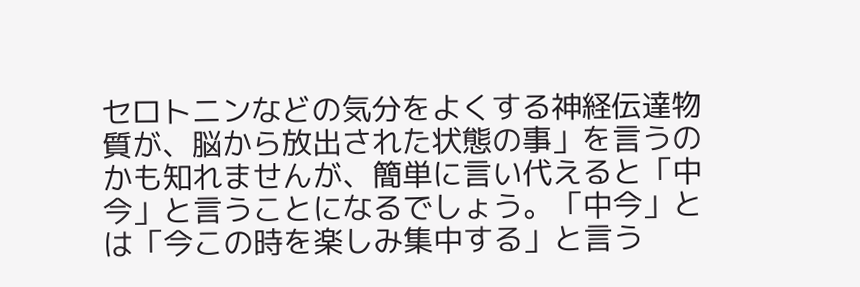セロトニンなどの気分をよくする神経伝達物質が、脳から放出された状態の事」を言うのかも知れませんが、簡単に言い代えると「中今」と言うことになるでしょう。「中今」とは「今この時を楽しみ集中する」と言う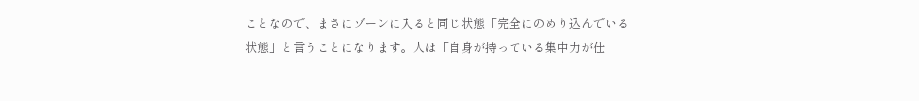ことなので、まさにゾーンに入ると同じ状態「完全にのめり込んでいる状態」と言うことになります。人は「自身が持っている集中力が仕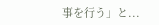事を行う」と...